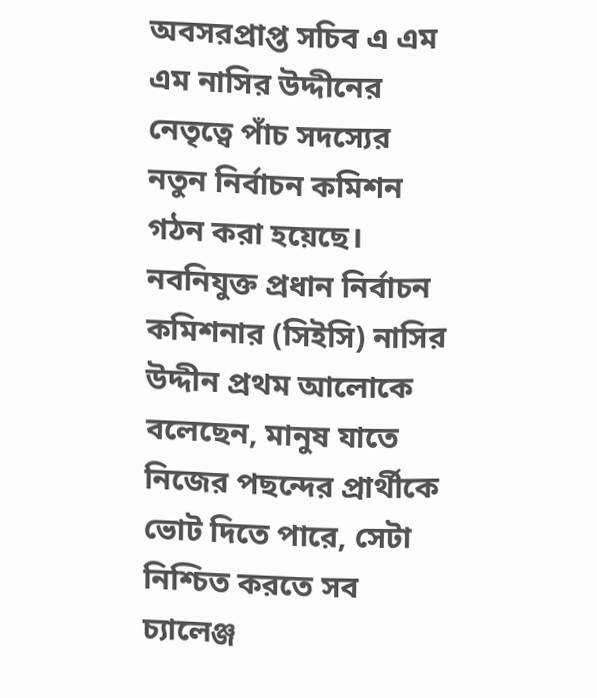অবসরপ্রাপ্ত সচিব এ এম এম নাসির উদ্দীনের নেতৃত্বে পাঁচ সদস্যের নতুন নির্বাচন কমিশন গঠন করা হয়েছে। নবনিযুক্ত প্রধান নির্বাচন কমিশনার (সিইসি) নাসির উদ্দীন প্রথম আলোকে বলেছেন, মানুষ যাতে নিজের পছন্দের প্রার্থীকে ভোট দিতে পারে, সেটা নিশ্চিত করতে সব চ্যালেঞ্জ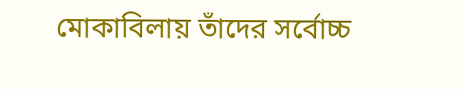মোকাবিলায় তাঁদের সর্বোচ্চ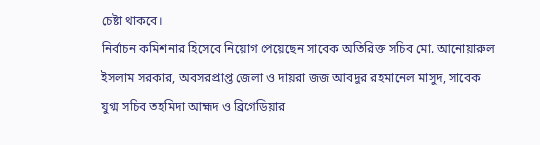চেষ্টা থাকবে।
নির্বাচন কমিশনার হিসেবে নিয়োগ পেয়েছেন সাবেক অতিরিক্ত সচিব মো. আনোয়ারুল ইসলাম সরকার, অবসরপ্রাপ্ত জেলা ও দায়রা জজ আবদুর রহমানেল মাসুদ, সাবেক যুগ্ম সচিব তহমিদা আহ্মদ ও ব্রিগেডিয়ার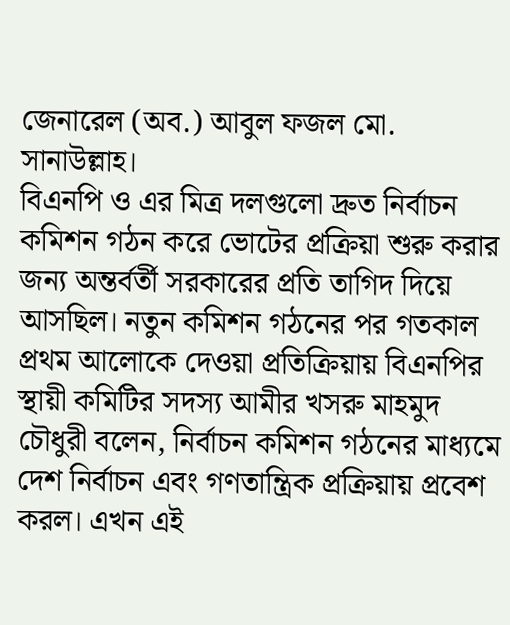জেনারেল (অব.) আবুল ফজল মো. সানাউল্লাহ।
বিএনপি ও এর মিত্র দলগুলো দ্রুত নির্বাচন কমিশন গঠন করে ভোটের প্রক্রিয়া শুরু করার জন্য অন্তর্বর্তী সরকারের প্রতি তাগিদ দিয়ে আসছিল। নতুন কমিশন গঠনের পর গতকাল প্রথম আলোকে দেওয়া প্রতিক্রিয়ায় বিএনপির স্থায়ী কমিটির সদস্য আমীর খসরু মাহমুদ চৌধুরী বলেন, নির্বাচন কমিশন গঠনের মাধ্যমে দেশ নির্বাচন এবং গণতান্ত্রিক প্রক্রিয়ায় প্রবেশ করল। এখন এই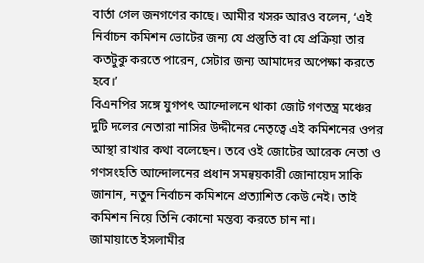বার্তা গেল জনগণের কাছে। আমীর খসরু আরও বলেন, ‘এই নির্বাচন কমিশন ভোটের জন্য যে প্রস্তুতি বা যে প্রক্রিয়া তার কতটুকু করতে পারেন, সেটার জন্য আমাদের অপেক্ষা করতে হবে।’
বিএনপির সঙ্গে যুগপৎ আন্দোলনে থাকা জোট গণতন্ত্র মঞ্চের দুটি দলের নেতারা নাসির উদ্দীনের নেতৃত্বে এই কমিশনের ওপর আস্থা রাখার কথা বলেছেন। তবে ওই জোটের আরেক নেতা ও গণসংহতি আন্দোলনের প্রধান সমন্বয়কারী জোনায়েদ সাকি জানান, নতুন নির্বাচন কমিশনে প্রত্যাশিত কেউ নেই। তাই কমিশন নিয়ে তিনি কোনো মন্তব্য করতে চান না।
জামায়াতে ইসলামীর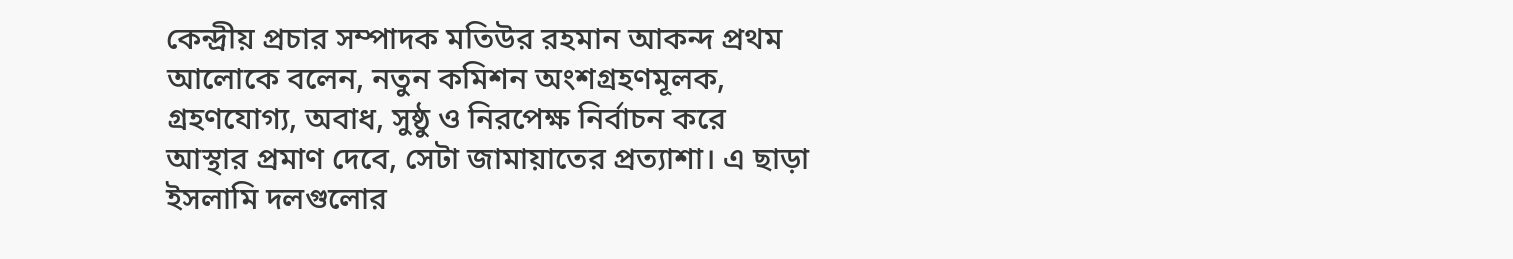কেন্দ্রীয় প্রচার সম্পাদক মতিউর রহমান আকন্দ প্রথম আলোকে বলেন, নতুন কমিশন অংশগ্রহণমূলক, গ্রহণযোগ্য, অবাধ, সুষ্ঠু ও নিরপেক্ষ নির্বাচন করে আস্থার প্রমাণ দেবে, সেটা জামায়াতের প্রত্যাশা। এ ছাড়া ইসলামি দলগুলোর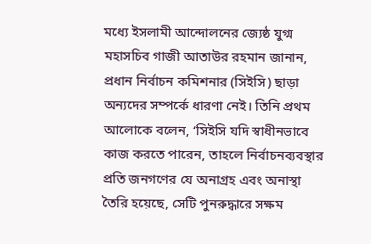মধ্যে ইসলামী আন্দোলনের জ্যেষ্ঠ যুগ্ম মহাসচিব গাজী আতাউর রহমান জানান, প্রধান নির্বাচন কমিশনার (সিইসি) ছাড়া অন্যদের সম্পর্কে ধারণা নেই। তিনি প্রথম আলোকে বলেন, ‘সিইসি যদি স্বাধীনভাবে কাজ করতে পারেন, তাহলে নির্বাচনব্যবস্থার প্রতি জনগণের যে অনাগ্রহ এবং অনাস্থা তৈরি হয়েছে, সেটি পুনরুদ্ধারে সক্ষম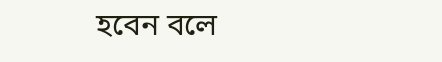হবেন বলে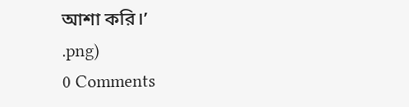আশা করি।’
.png)
0 Comments